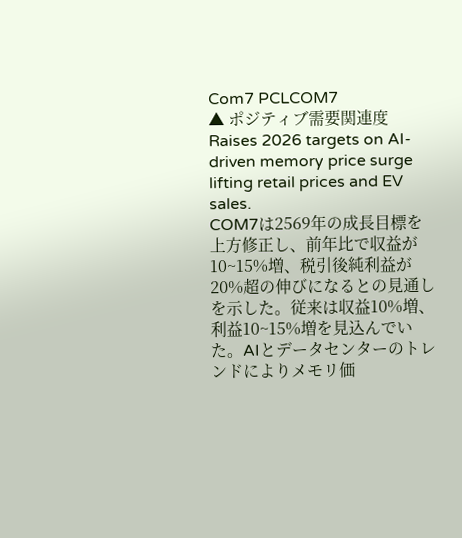Com7 PCLCOM7
▲ ポジティブ需要関連度
Raises 2026 targets on AI-driven memory price surge lifting retail prices and EV sales.
COM7は2569年の成長目標を上方修正し、前年比で収益が10~15%増、税引後純利益が20%超の伸びになるとの見通しを示した。従来は収益10%増、利益10~15%増を見込んでいた。AIとデータセンターのトレンドによりメモリ価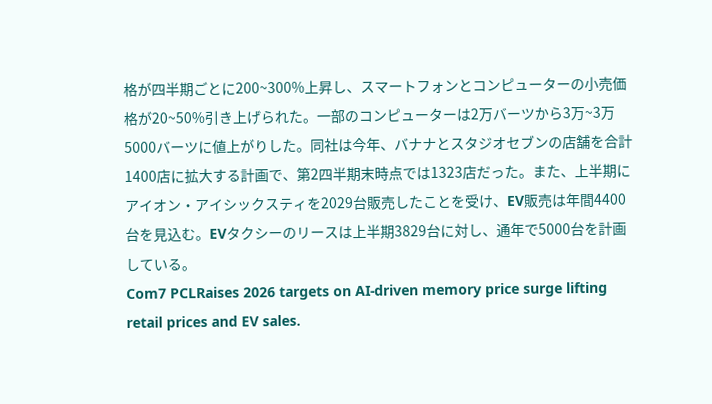格が四半期ごとに200~300%上昇し、スマートフォンとコンピューターの小売価格が20~50%引き上げられた。一部のコンピューターは2万バーツから3万~3万5000バーツに値上がりした。同社は今年、バナナとスタジオセブンの店舗を合計1400店に拡大する計画で、第2四半期末時点では1323店だった。また、上半期にアイオン・アイシックスティを2029台販売したことを受け、EV販売は年間4400台を見込む。EVタクシーのリースは上半期3829台に対し、通年で5000台を計画している。
Com7 PCLRaises 2026 targets on AI-driven memory price surge lifting retail prices and EV sales.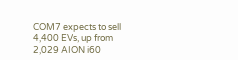COM7 expects to sell 4,400 EVs, up from 2,029 AION i60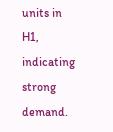units in H1, indicating strong demand.